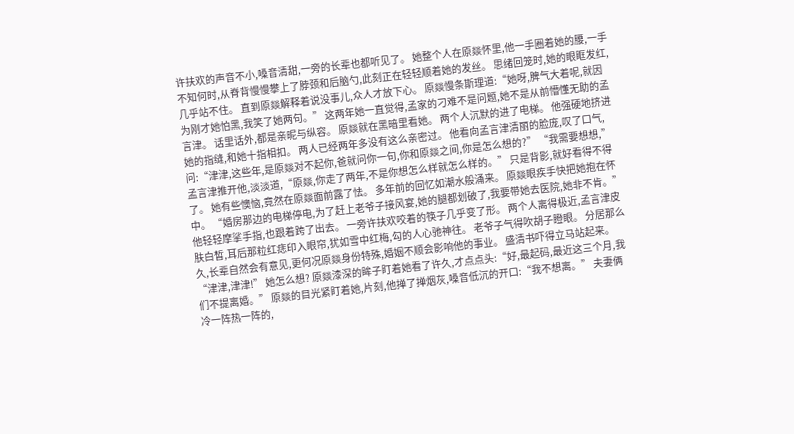许扶欢的声音不小,嗓音清甜,一旁的长辈也都听见了。 她整个人在原燚怀里,他一手圈着她的腰,一手不知何时,从脊背慢慢攀上了脖颈和后脑勺,此刻正在轻轻顺着她的发丝。 思绪回笼时,她的眼眶发红,几乎站不住。 直到原燚解释着说没事儿,众人才放下心。 原燚慢条斯理道:“她呀,脾气大着呢,就因为刚才她怕黑,我笑了她两句。” 这两年她一直觉得,孟家的刁难不是问题,她不是从前懵懂无助的孟言津。 话里话外,都是亲昵与纵容。 原燚就在黑暗里看她。 两个人沉默的进了电梯。 他强硬地挤进她的指缝,和她十指相扣。 两人已经两年多没有这么亲密过。 他看向孟言津清丽的脸庞,叹了口气,问:“津津,这些年,是原燚对不起你,爸就问你一句,你和原燚之间,你是怎么想的?” “我需要想想,”孟言津推开他,淡淡道,“原燚,你走了两年,不是你想怎么样就怎么样的。” 只是背影,就好看得不得了。 她有些懊恼,竟然在原燚面前露了怯。 多年前的回忆如潮水般涌来。 原燚眼疾手快把她抱在怀中。 “婚房那边的电梯停电,为了赶上老爷子接风宴,她的腿都划破了,我要带她去医院,她非不肯。” 他轻轻摩挲手指,也跟着跨了出去。 一旁许扶欢咬着的筷子几乎变了形。 两个人离得极近,孟言津皮肤白皙,耳后那粒红痣印入眼帘,犹如雪中红梅,勾的人心驰神往。 老爷子气得吹胡子瞪眼。 分居那么久,长辈自然会有意见,更何况原燚身份特殊,婚姻不顺会影响他的事业。 盛清书吓得立马站起来。 “津津,津津!” 她怎么想? 原燚漆深的眸子盯着她看了许久,才点点头:“好,最起码,最近这三个月,我们不提离婚。” 原燚的目光紧盯着她,片刻,他掸了掸烟灰,嗓音低沉的开口:“我不想离。” 夫妻俩冷一阵热一阵的,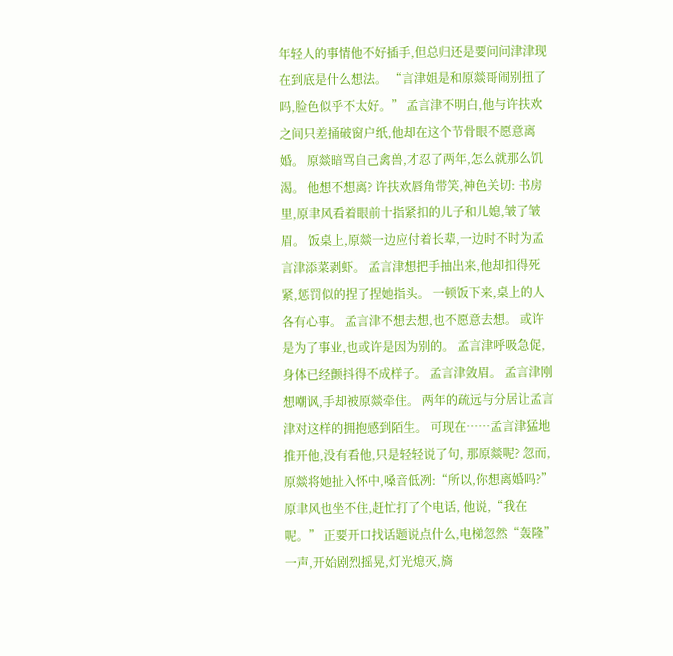年轻人的事情他不好插手,但总归还是要问问津津现在到底是什么想法。 “言津姐是和原燚哥闹别扭了吗,脸色似乎不太好。” 孟言津不明白,他与许扶欢之间只差捅破窗户纸,他却在这个节骨眼不愿意离婚。 原燚暗骂自己禽兽,才忍了两年,怎么就那么饥渴。 他想不想离? 许扶欢唇角带笑,神色关切: 书房里,原聿风看着眼前十指紧扣的儿子和儿媳,皱了皱眉。 饭桌上,原燚一边应付着长辈,一边时不时为孟言津添菜剥虾。 孟言津想把手抽出来,他却扣得死紧,惩罚似的捏了捏她指头。 一顿饭下来,桌上的人各有心事。 孟言津不想去想,也不愿意去想。 或许是为了事业,也或许是因为别的。 孟言津呼吸急促,身体已经颤抖得不成样子。 孟言津敛眉。 孟言津刚想嘲讽,手却被原燚牵住。 两年的疏远与分居让孟言津对这样的拥抱感到陌生。 可现在……孟言津猛地推开他,没有看他,只是轻轻说了句, 那原燚呢? 忽而,原燚将她扯入怀中,嗓音低冽:“所以,你想离婚吗?” 原聿风也坐不住,赶忙打了个电话, 他说,“我在呢。” 正要开口找话题说点什么,电梯忽然“轰隆”一声,开始剧烈摇晃,灯光熄灭,旖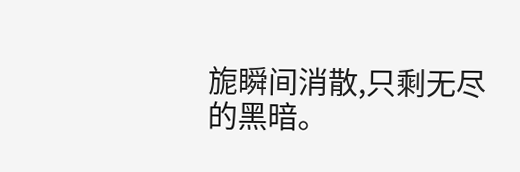旎瞬间消散,只剩无尽的黑暗。